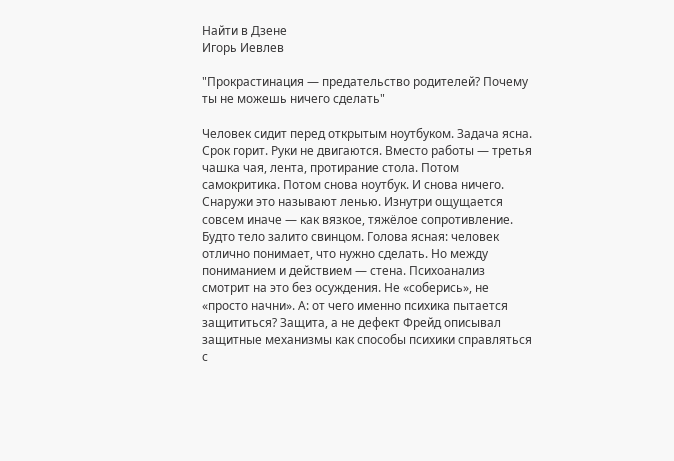Найти в Дзене
Игорь Иевлев

"Прокрастинация — предательство родителей? Почему ты не можешь ничего сделать"

Человек сидит перед открытым ноутбуком. Задача ясна. Срок горит. Руки не двигаются. Вместо работы — третья чашка чая, лента, протирание стола. Потом самокритика. Потом снова ноутбук. И снова ничего. Снаружи это называют ленью. Изнутри ощущается совсем иначе — как вязкое, тяжёлое сопротивление. Будто тело залито свинцом. Голова ясная: человек отлично понимает, что нужно сделать. Но между пониманием и действием — стена. Психоанализ смотрит на это без осуждения. Не «соберись», не «просто начни». А: от чего именно психика пытается защититься? Защита, а не дефект Фрейд описывал защитные механизмы как способы психики справляться с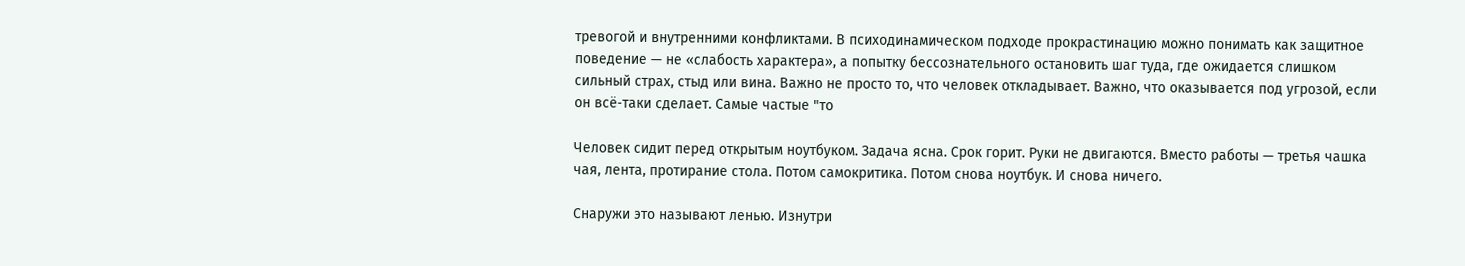тревогой и внутренними конфликтами. В психодинамическом подходе прокрастинацию можно понимать как защитное поведение — не «слабость характера», а попытку бессознательного остановить шаг туда, где ожидается слишком сильный страх, стыд или вина. Важно не просто то, что человек откладывает. Важно, что оказывается под угрозой, если он всё‑таки сделает. Самые частые "то

Человек сидит перед открытым ноутбуком. Задача ясна. Срок горит. Руки не двигаются. Вместо работы — третья чашка чая, лента, протирание стола. Потом самокритика. Потом снова ноутбук. И снова ничего.

Снаружи это называют ленью. Изнутри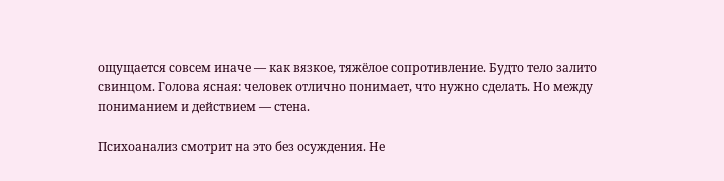ощущается совсем иначе — как вязкое, тяжёлое сопротивление. Будто тело залито свинцом. Голова ясная: человек отлично понимает, что нужно сделать. Но между пониманием и действием — стена.

Психоанализ смотрит на это без осуждения. Не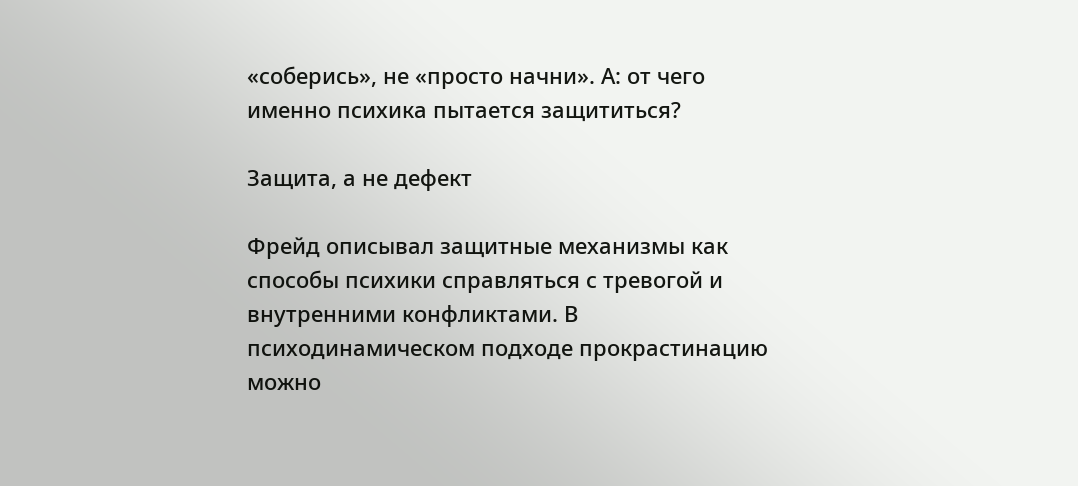«соберись», не «просто начни». А: от чего именно психика пытается защититься?

Защита, а не дефект

Фрейд описывал защитные механизмы как способы психики справляться с тревогой и внутренними конфликтами. В психодинамическом подходе прокрастинацию можно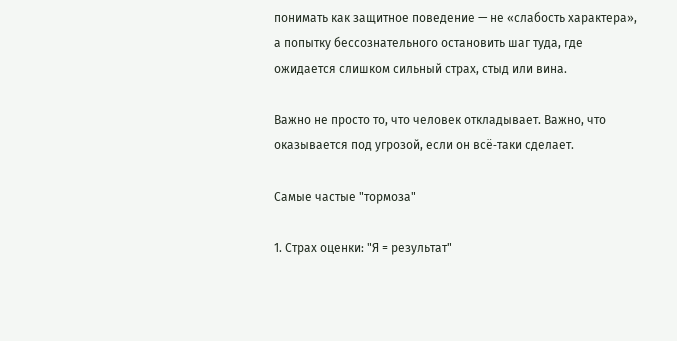понимать как защитное поведение — не «слабость характера», а попытку бессознательного остановить шаг туда, где ожидается слишком сильный страх, стыд или вина.

Важно не просто то, что человек откладывает. Важно, что оказывается под угрозой, если он всё‑таки сделает.

Самые частые "тормоза"

1. Страх оценки: "Я = результат"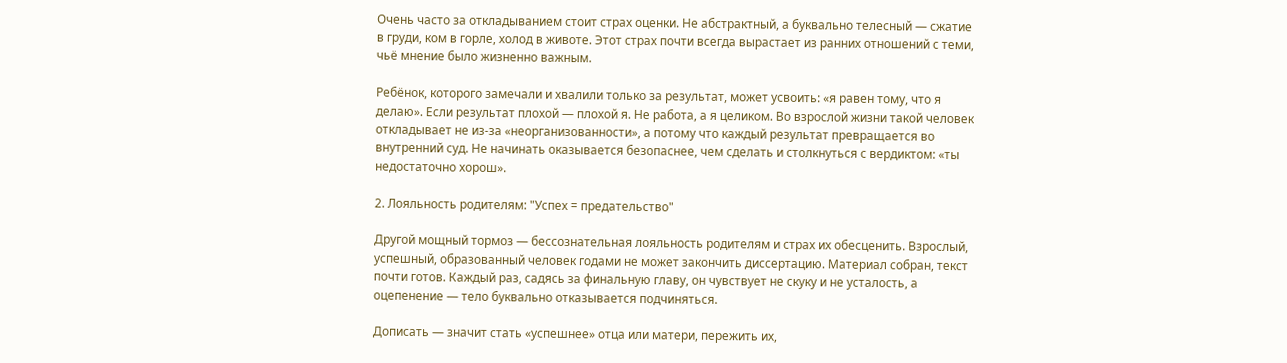Очень часто за откладыванием стоит страх оценки. Не абстрактный, а буквально телесный — сжатие в груди, ком в горле, холод в животе. Этот страх почти всегда вырастает из ранних отношений с теми, чьё мнение было жизненно важным.

Ребёнок, которого замечали и хвалили только за результат, может усвоить: «я равен тому, что я делаю». Если результат плохой — плохой я. Не работа, а я целиком. Во взрослой жизни такой человек откладывает не из‑за «неорганизованности», а потому что каждый результат превращается во внутренний суд. Не начинать оказывается безопаснее, чем сделать и столкнуться с вердиктом: «ты недостаточно хорош».

2. Лояльность родителям: "Успех = предательство"

Другой мощный тормоз — бессознательная лояльность родителям и страх их обесценить. Взрослый, успешный, образованный человек годами не может закончить диссертацию. Материал собран, текст почти готов. Каждый раз, садясь за финальную главу, он чувствует не скуку и не усталость, а оцепенение — тело буквально отказывается подчиняться.

Дописать — значит стать «успешнее» отца или матери, пережить их,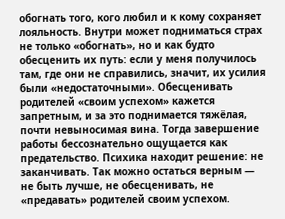обогнать того, кого любил и к кому сохраняет лояльность. Внутри может подниматься страх не только «обогнать», но и как будто обесценить их путь: если у меня получилось там, где они не справились, значит, их усилия были «недостаточными». Обесценивать родителей «своим успехом» кажется запретным, и за это поднимается тяжёлая, почти невыносимая вина. Тогда завершение работы бессознательно ощущается как предательство. Психика находит решение: не заканчивать. Так можно остаться верным — не быть лучше, не обесценивать, не «предавать» родителей своим успехом.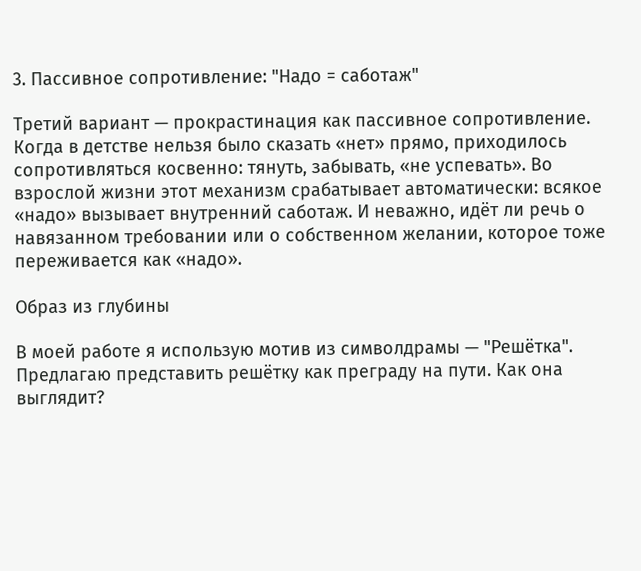3. Пассивное сопротивление: "Надо = саботаж"

Третий вариант — прокрастинация как пассивное сопротивление. Когда в детстве нельзя было сказать «нет» прямо, приходилось сопротивляться косвенно: тянуть, забывать, «не успевать». Во взрослой жизни этот механизм срабатывает автоматически: всякое «надо» вызывает внутренний саботаж. И неважно, идёт ли речь о навязанном требовании или о собственном желании, которое тоже переживается как «надо».

Образ из глубины

В моей работе я использую мотив из символдрамы — "Решётка". Предлагаю представить решётку как преграду на пути. Как она выглядит?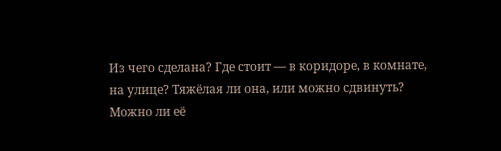Из чего сделана? Где стоит — в коридоре, в комнате, на улице? Тяжёлая ли она, или можно сдвинуть? Можно ли её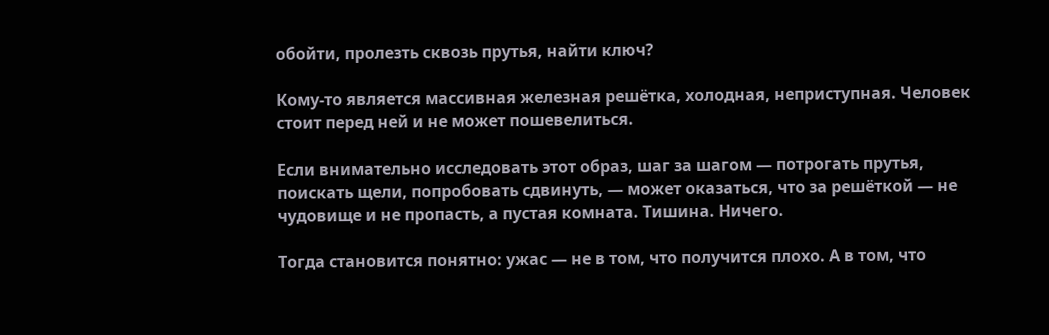обойти, пролезть сквозь прутья, найти ключ?

Кому‑то является массивная железная решётка, холодная, неприступная. Человек стоит перед ней и не может пошевелиться.

Если внимательно исследовать этот образ, шаг за шагом — потрогать прутья, поискать щели, попробовать сдвинуть, — может оказаться, что за решёткой — не чудовище и не пропасть, а пустая комната. Тишина. Ничего.

Тогда становится понятно: ужас — не в том, что получится плохо. А в том, что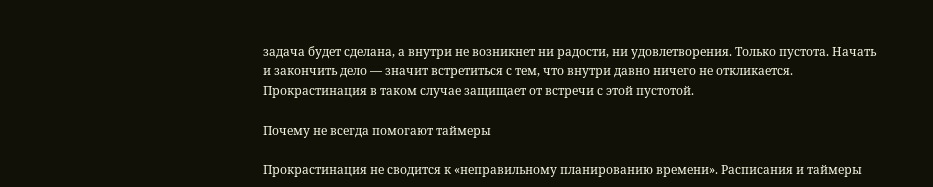задача будет сделана, а внутри не возникнет ни радости, ни удовлетворения. Только пустота. Начать и закончить дело — значит встретиться с тем, что внутри давно ничего не откликается. Прокрастинация в таком случае защищает от встречи с этой пустотой.

Почему не всегда помогают таймеры

Прокрастинация не сводится к «неправильному планированию времени». Расписания и таймеры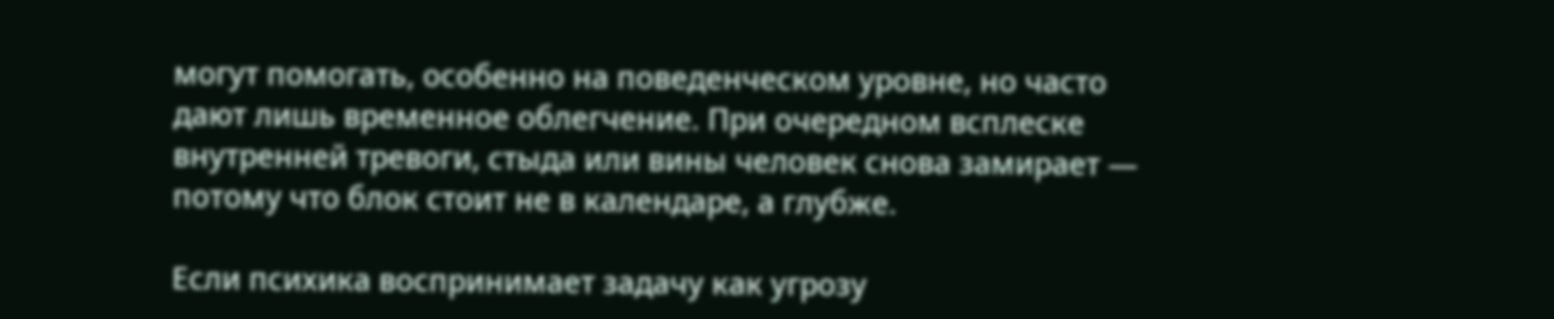могут помогать, особенно на поведенческом уровне, но часто дают лишь временное облегчение. При очередном всплеске внутренней тревоги, стыда или вины человек снова замирает — потому что блок стоит не в календаре, а глубже.

Если психика воспринимает задачу как угрозу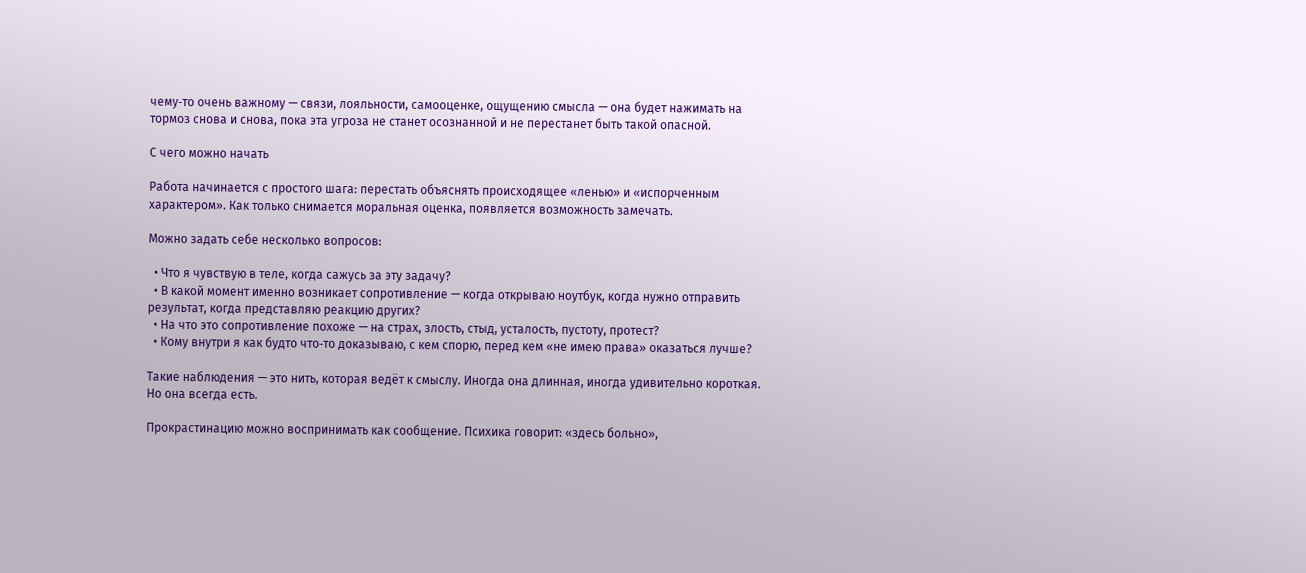чему‑то очень важному — связи, лояльности, самооценке, ощущению смысла — она будет нажимать на тормоз снова и снова, пока эта угроза не станет осознанной и не перестанет быть такой опасной.

С чего можно начать

Работа начинается с простого шага: перестать объяснять происходящее «ленью» и «испорченным характером». Как только снимается моральная оценка, появляется возможность замечать.

Можно задать себе несколько вопросов:

  • Что я чувствую в теле, когда сажусь за эту задачу?
  • В какой момент именно возникает сопротивление — когда открываю ноутбук, когда нужно отправить результат, когда представляю реакцию других?
  • На что это сопротивление похоже — на страх, злость, стыд, усталость, пустоту, протест?
  • Кому внутри я как будто что‑то доказываю, с кем спорю, перед кем «не имею права» оказаться лучше?

Такие наблюдения — это нить, которая ведёт к смыслу. Иногда она длинная, иногда удивительно короткая. Но она всегда есть.

Прокрастинацию можно воспринимать как сообщение. Психика говорит: «здесь больно»,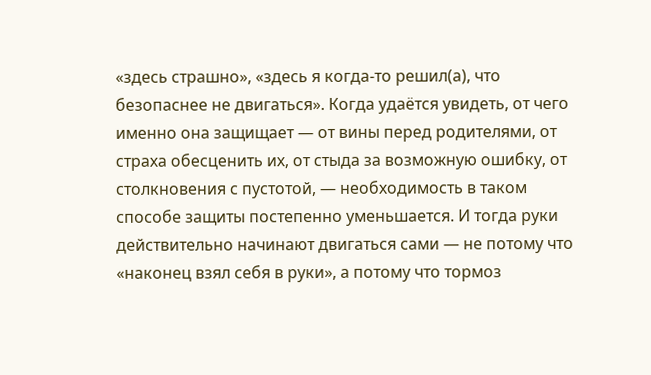«здесь страшно», «здесь я когда‑то решил(а), что безопаснее не двигаться». Когда удаётся увидеть, от чего именно она защищает — от вины перед родителями, от страха обесценить их, от стыда за возможную ошибку, от столкновения с пустотой, — необходимость в таком способе защиты постепенно уменьшается. И тогда руки действительно начинают двигаться сами — не потому что «наконец взял себя в руки», а потому что тормоз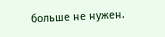больше не нужен.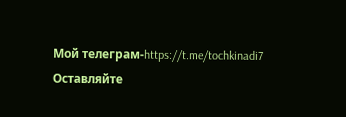Мой телеграм-https://t.me/tochkinadi7
Оставляйте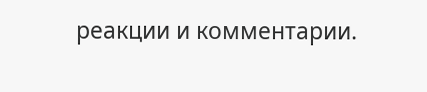реакции и комментарии.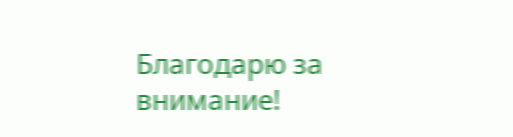Благодарю за внимание!